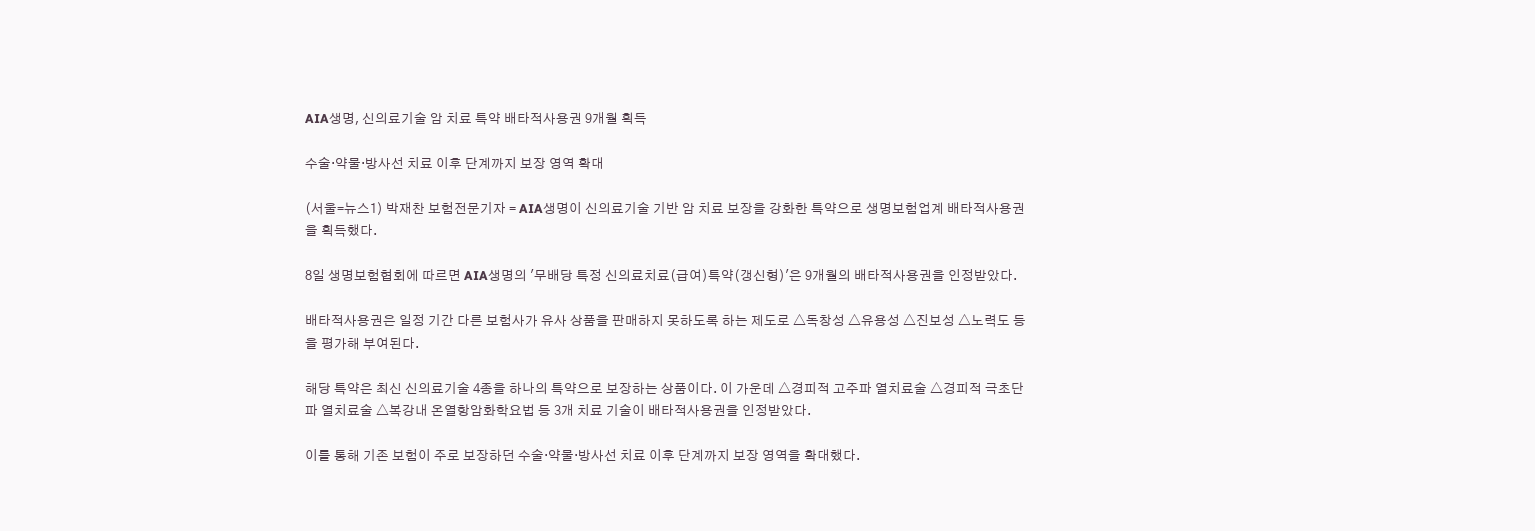AIA생명, 신의료기술 암 치료 특약 배타적사용권 9개월 획득

수술·약물·방사선 치료 이후 단계까지 보장 영역 확대

(서울=뉴스1) 박재찬 보험전문기자 = AIA생명이 신의료기술 기반 암 치료 보장을 강화한 특약으로 생명보험업계 배타적사용권을 획득했다.

8일 생명보험협회에 따르면 AIA생명의 '무배당 특정 신의료치료(급여)특약(갱신형)'은 9개월의 배타적사용권을 인정받았다.

배타적사용권은 일정 기간 다른 보험사가 유사 상품을 판매하지 못하도록 하는 제도로 △독창성 △유용성 △진보성 △노력도 등을 평가해 부여된다.

해당 특약은 최신 신의료기술 4종을 하나의 특약으로 보장하는 상품이다. 이 가운데 △경피적 고주파 열치료술 △경피적 극초단파 열치료술 △복강내 온열항암화학요법 등 3개 치료 기술이 배타적사용권을 인정받았다.

이를 통해 기존 보험이 주로 보장하던 수술·약물·방사선 치료 이후 단계까지 보장 영역을 확대했다.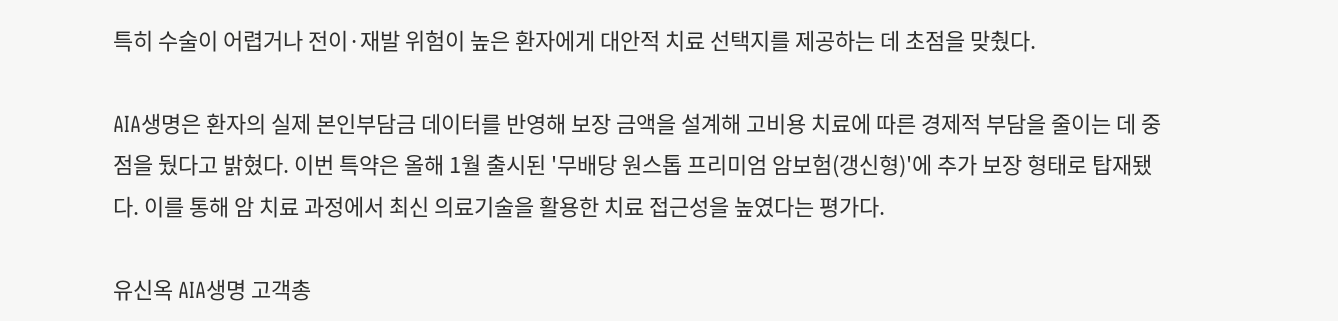특히 수술이 어렵거나 전이·재발 위험이 높은 환자에게 대안적 치료 선택지를 제공하는 데 초점을 맞췄다.

AIA생명은 환자의 실제 본인부담금 데이터를 반영해 보장 금액을 설계해 고비용 치료에 따른 경제적 부담을 줄이는 데 중점을 뒀다고 밝혔다. 이번 특약은 올해 1월 출시된 '무배당 원스톱 프리미엄 암보험(갱신형)'에 추가 보장 형태로 탑재됐다. 이를 통해 암 치료 과정에서 최신 의료기술을 활용한 치료 접근성을 높였다는 평가다.

유신옥 AIA생명 고객총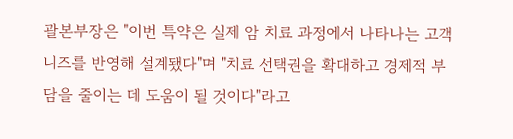괄본부장은 "이번 특약은 실제 암 치료 과정에서 나타나는 고객 니즈를 반영해 설계됐다"며 "치료 선택권을 확대하고 경제적 부담을 줄이는 데 도움이 될 것이다"라고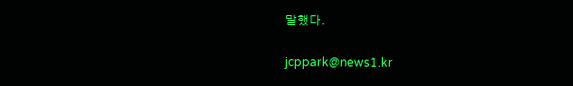말했다.

jcppark@news1.kr